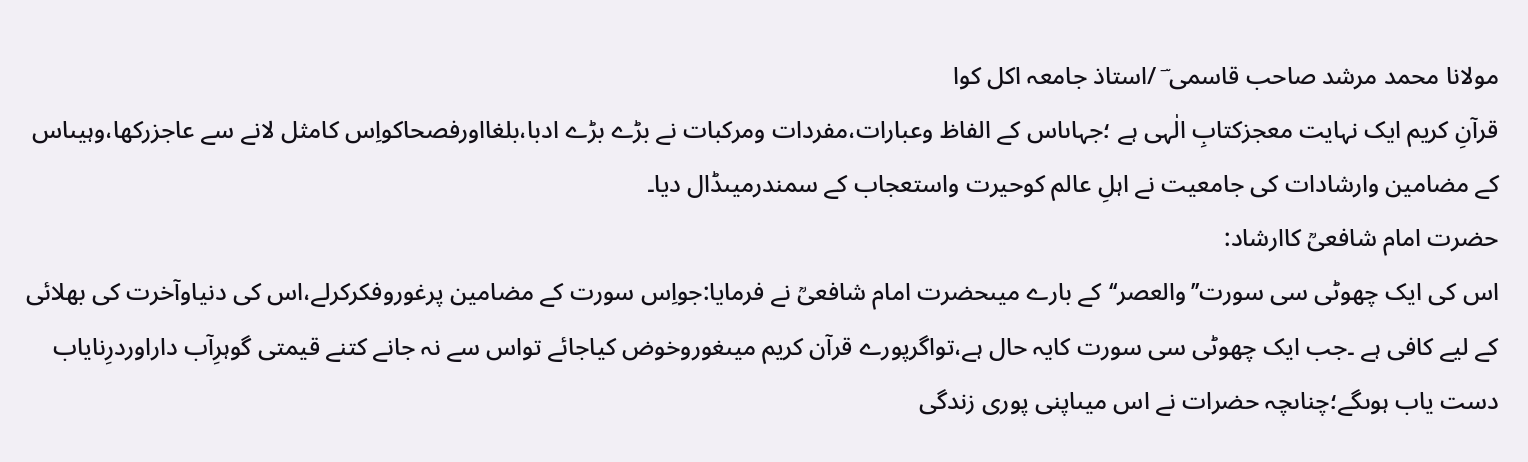مولانا محمد مرشد صاحب قاسمی ؔ /استاذ جامعہ اکل کوا
قرآنِ کریم ایک نہایت معجزکتابِ الٰہی ہے ؛جہاںاس کے الفاظ وعبارات،مفردات ومرکبات نے بڑے بڑے ادبا،بلغااورفصحاکواِس کامثل لانے سے عاجزرکھا،وہیںاس کے مضامین وارشادات کی جامعیت نے اہلِ عالم کوحیرت واستعجاب کے سمندرمیںڈال دیا۔
حضرت امام شافعیؒ کاارشاد:
اس کی ایک چھوٹی سی سورت’’والعصر‘‘کے بارے میںحضرت امام شافعیؒ نے فرمایا:جواِس سورت کے مضامین پرغوروفکرکرلے،اس کی دنیاوآخرت کی بھلائی کے لیے کافی ہے ۔جب ایک چھوٹی سی سورت کایہ حال ہے،تواگرپورے قرآن کریم میںغوروخوض کیاجائے تواس سے نہ جانے کتنے قیمتی گوہرِآب داراوردرِنایاب دست یاب ہوںگے؛چناںچہ حضرات نے اس میںاپنی پوری زندگی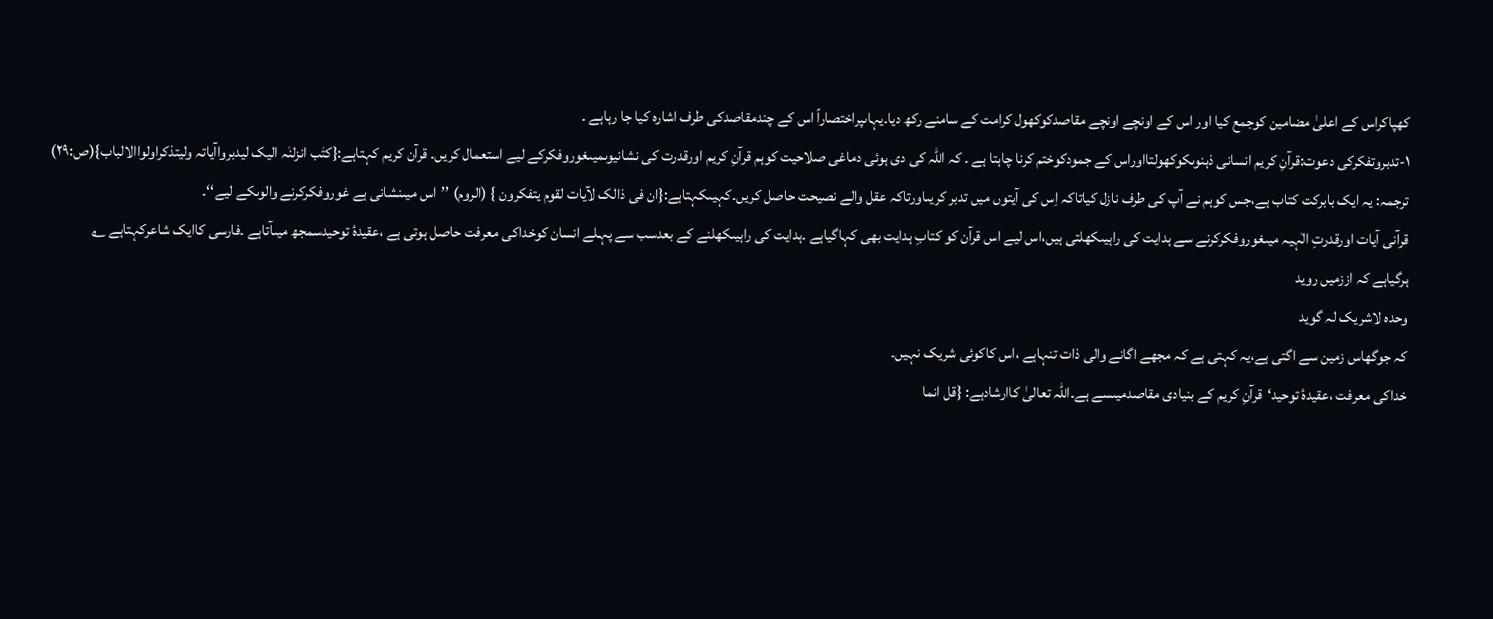کھپاکراس کے اعلیٰ مضامین کوجمع کیا اور اس کے اونچے اونچے مقاصدکوکھول کرامت کے سامنے رکھ دیا۔یہاںپراختصاراً اس کے چندمقاصدکی طرف اشارہ کیا جا رہاہے ۔
۱-تدبروتفکرکی دعوت:قرآنِ کریم انسانی ذہنوںکوکھولتااوراس کے جمودکوختم کرنا چاہتا ہے ۔ کہ اللہ کی دی ہوئی دماغی صلاحیت کوہم قرآنِ کریم اورقدرت کی نشانیوںمیںغوروفکرکے لیے استعمال کریں۔ قرآن کریم کہتاہے:{کتٰب انزلنٰہ الیک لیدبرواآیاتہ ولیتذکراولواالالباب}(ص:۲۹)
ترجمہ: یہ ایک بابرکت کتاب ہے،جس کوہم نے آپ کی طرف نازل کیاتاکہ اِس کی آیتوں میں تدبر کریںاورتاکہ عقل والے نصیحت حاصل کریں۔کہیںکہتاہے:{ان فی ذالک لآیات لقوم یتفکرون } (الروم) ’’اس میںنشانی ہے غوروفکرکرنے والوںکے لیے‘‘۔
قرآنی آیات اورقدرتِ الٰہیہ میںغوروفکرکرنے سے ہدایت کی راہیںکھلتی ہیں،اس لیے اس قرآن کو کتابِ ہدایت بھی کہاگیاہے ۔ہدایت کی راہیںکھلنے کے بعدسب سے پہـلے انسان کوخداکی معرفت حاصل ہوتی ہے ،عقیدۂ توحیدسمجھ میںآتاہے ۔فارسی کاایک شاعرکہتاہے ؎
ہرگیاہے کہ اززمیں روید
وحدہ لاشریک لہ گوید
کہ جوگھاس زمین سے اگتی ہے،یہ کہتی ہے کہ مجھے اگانے والی ذات تنہاہے ،اس کاکوئی شریک نہیں۔
خداکی معرفت ،عقیدۂ توحید‘قرآنِ کریم کے بنیادی مقاصدمیںسے ہے۔اللہ تعالیٰ کاارشادہے: {قل انما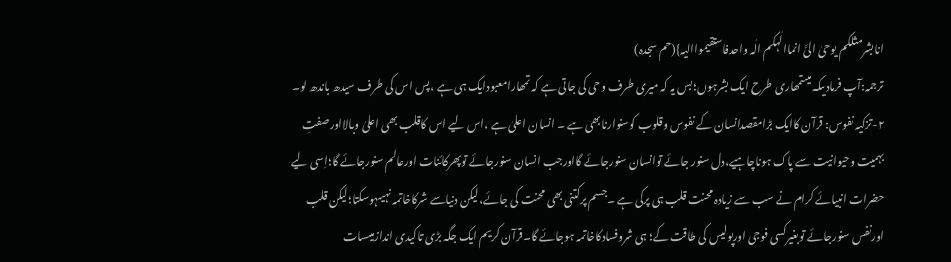انابشرمثلکم یوحیٰ الیَّ انماالٰہکم الٰہ واحدفاستقیمواالیہ}(حم سجدہ)
ترجمہ:آپ فرمادیںکہ میںتمھاری طرح ایک بشرہوں؛بس یہ کہ میری طرف وحی کی جاتی ہے کہ تمھارامعبودایک ہی ہے ،پس اس کی طرف سیدھ باندھ لو۔
۲-تزکیہ نفوس: قرآن کاایک بڑامقصدانسان کے نفوس وقلوب کوسنوارنابھی ہے ۔ انسان اعلیٰ ہے ،اس لیے اس کاقلب بھی اعلیٰ وبالااورصفتِ بہمیت وحیوانیت سے پاک ہوناچاہیے،دل سنور جائے توانسان سنورجائے گااورجب انسان سنورجائے توپھرکائنات اورعالم سنورجائے گا؛اِسی لیے حضرات انبیائے کرام نے سب سے زیادہ محنت قلب ہی پرکی ہے ۔جسم پرکتنی بھی محنت کی جائے،لیکن دنیاسے شرکاخاتمہ نہیںہوسکتا؛لیکن قلب اورنفس سنورجائے توبغیرکسی فوجی اورپولیس کی طاقت کے؛ ہی شروفسادکاخاتمہ ہوجائے گا۔قرآن کریم ایک جگہ بڑی تاکیدی اندازمیںسات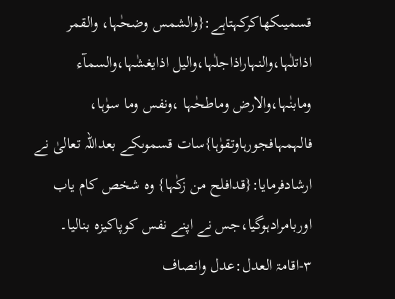قسمیںکھاکرکہتاہے:{والشمس وضحٰہا، والقمر اذاتلٰہا،والنہاراذاجلٰہا،والیل اذایغشٰہا،والسمآء ومابنٰہا،والارض وماطحٰہا ،ونفس وما سوٰہا، فالہمہافجورہاوتقوٰہا}سات قسموںکے بعداللہ تعالیٰ نے ارشادفرمایا:{قدافلح من زکٰہا} وہ شخص کام یاب اوربامرادہوگیا،جس نے اپنے نفس کوپاکیزہ بنالیا۔
۳-اقامۃ العدل:عدل وانصاف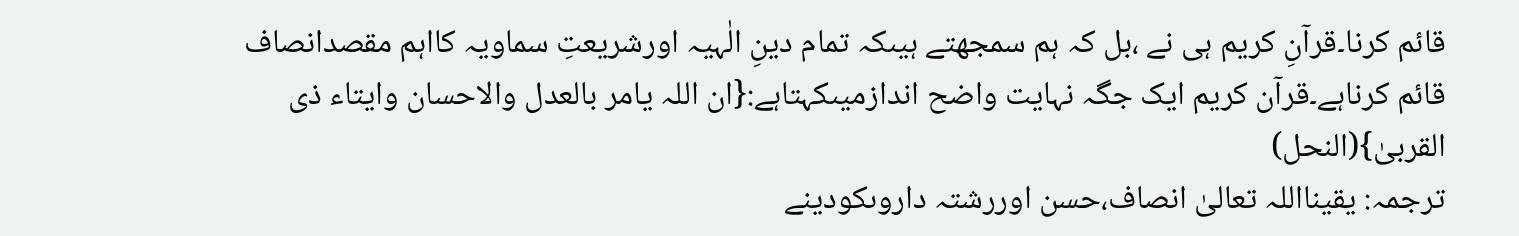قائم کرنا۔قرآنِ کریم ہی نے ،بل کہ ہم سمجھتے ہیںکہ تمام دینِ الٰہیہ اورشریعتِ سماویہ کااہم مقصدانصاف قائم کرناہے۔قرآن کریم ایک جگہ نہایت واضح اندازمیںکہتاہے:{ان اللہ یامر بالعدل والاحسان وایتاء ذی القربیٰ}(النحل)
ترجمہ: یقینااللہ تعالیٰ انصاف،حسن اوررشتہ داروںکودینے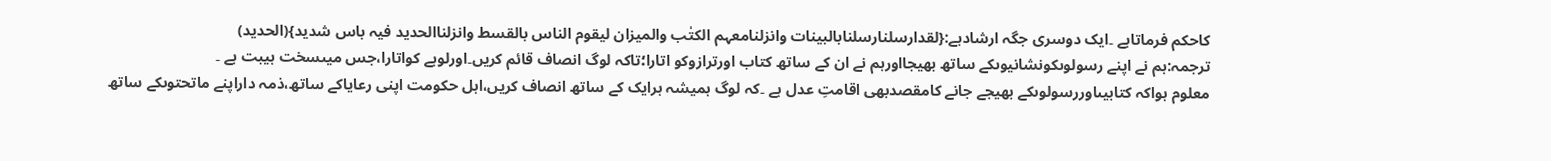کاحکم فرماتاہے ۔ایک دوسری جگہ ارشادہے:{لقدارسلنارسلنابالبینات وانزلنامعہم الکتٰب والمیزان لیقوم الناس بالقسط وانزلناالحدید فیہ باس شدید}(الحدید)
ترجمہ:ہم نے اپنے رسولوںکونشانیوںکے ساتھ بھیجااورہم نے ان کے ساتھ کتاب اورترازوکو اتارا؛تاکہ لوگ انصاف قائم کریں۔اورلوہے کواتارا،جس میںسخت ہیبت ہے ۔
معلوم ہواکہ کتابیںاوررسولوںکے بھیجے جانے کامقصدبھی اقامتِ عدل ہے ۔کہ لوگ ہمیشہ ہرایک کے ساتھ انصاف کریں،اہل حکومت اپنی رعایاکے ساتھ،ذمہ داراپنے ماتحتوںکے ساتھ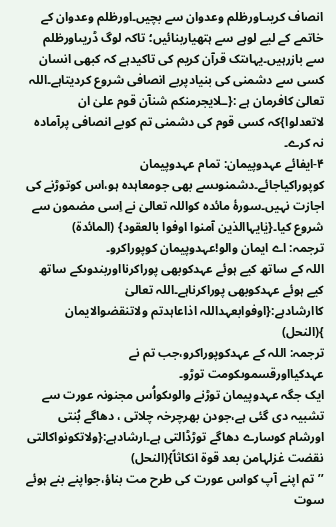انصاف کریںـاورظلم وعدوان سے بچیں۔اورظلم وعدوان کے خاتمے کے لیے لوہے سے ہتھیاربنائیں؛ تاکہ لوگ ڈریںاورظلم سے بازرہیں۔یہاںتک قرآن کریم کی تاکیدہے کہ کبھی انسان کسی سے دشمنی کی بنیادپربے انصافی شروع کردیتاہے۔اللہ تعالیٰ کافرمان ہے :{ـلایجرمنکم شنآن قوم علیٰ ان لاتعدلوا}کہ کسی قوم کی دشمنی تم کوبے انصافی پرآمادہ نہ کرے۔
۴-ایفائے عہدوپیمان: تمام عہدوپیمان کوپوراکیاجائے۔دشمنوںسے بھی جومعاہدہ ہو،اس کوتوڑنے کی اجازت نہیں۔سورۂ مائدہ کواللہ تعالیٰ نے اِسی مضمون سے شروع کیا۔{یٰایہاالذین آمنوا اوفوا بالعقود} (المائدۃ)
ترجمہ: اے ایمان والو!عہدوپیمان کوپوراکرو۔
اللہ کے ساتھ کیے ہوئے عہدکوبھی پوراکرنااوربندوںکے ساتھ کیے ہوئے عہدکوبھی پوراکرناہے۔اللہ تعالیٰ کاارشادہے:{اوفوابعہداللہ اذاعاہدتم ولاتنقضوالایمان }(النحل)
ترجمہ: اللہ کے عہدکوپوراکرو،جب تم نے عہدکیااورقسموںکومت توڑو۔
ایک جگہ عہدوپیمان توڑنے والوںکواُس مجنونہ عورت سے تشبیہ دی گئی ہے،جودن بھرچرخہ چلاتی ، دھاگے بُنتی اورشام کوسارے دھاگے توڑڈالتی ہے۔ارشادہے:{ولاتکونواکالتی نقضت غزلہامن بعد قوۃ انکاثاً}(النحل)
’’ تم اپنے آپ کواس عورت کی طرح مت بناؤ،جواپنے بنے ہوئے سوت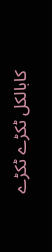کابالکل ٹکڑے ٹکڑے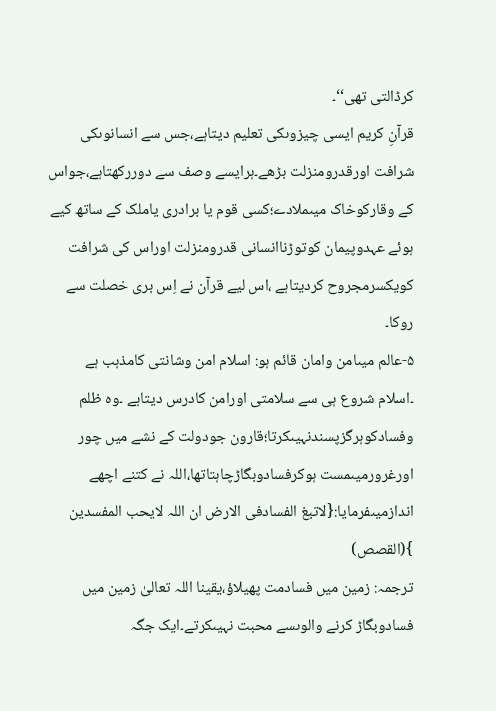کرڈالتی تھی‘‘۔
قرآنِ کریم ایسی چیزوںکی تعلیم دیتاہے،جس سے انسانوںکی شرافت اورقدرومنزلت بڑھے۔ہرایسے وصف سے دوررکھتاہے،جواس کے وقارکوخاک میںملادے؛کسی قوم یا برادری یاملک کے ساتھ کیے ہوئے عہدوپیمان کوتوڑناانسانی قدرومنزلت اوراس کی شرافت کویکسرمجروح کردیتاہے ،اس لیے قرآن نے اِس بری خصلت سے روکا۔
۵-عالم میںامن وامان قائم ہو: اسلام امن وشانتی کامذہب ہے ۔اسلام شروع ہی سے سلامتی اورامن کادرس دیتاہے ۔وہ ظلم وفسادکوہرگزپسندنہیںکرتا؛قارون جودولت کے نشے میں چور اورغرورمیںمست ہوکرفسادوبگاڑچاہتاتھا،اللہ نے کتنے اچھے اندازمیںفرمایا:{لاتبغ الفسادفی الارض ان اللہ لایحب المفسدین }(القصص)
ترجمہ: زمین میں فسادمت پھیلاؤ،یقینا اللہ تعالیٰ زمین میں فسادوبگاڑ کرنے والوںسے محبت نہیںکرتے۔ایک جگہ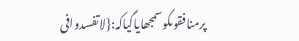پرمنافقوںکوسمجھایاگیاکہ:{لاتفسدوافی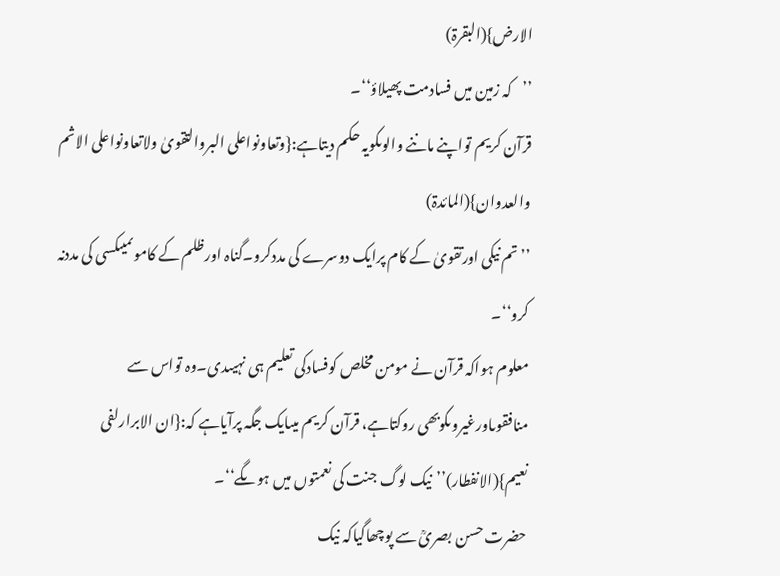الارض}(البقرۃ)
’’کہ زمین میں فسادمت پھیلاؤ‘‘۔
قرآن کریم تواپنے ماننے والوںکویہ حکم دیتاہے:{وتعاونواعلی البروالتقویٰ ولاتعاونواعلی الاثم والعدوان}(المائدۃ)
’’تم نیکی اورتقویٰ کے کام پرایک دوسرے کی مددکرو۔گناہ اورظلم کے کاموںمیںکسی کی مددنہ کرو‘‘۔
معلوم ہواکہ قرآن نے مومن مخلص کوفسادکی تعلیم ہی نہیںدی۔وہ تواس سے منافقوںاورغیروںکوبھی روکتاہے، قرآن کریم میںایک جگہ پرآیاہے کہ:{ان الابرارلفی نعیم}(الانفطار)’’نیک لوگ جنت کی نعمتوں میں ہوںگے‘‘۔
حضرت حسن بصریؒ سے پوچھاگیاکہ نیک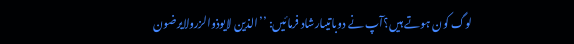لوگ کون ہوتے ہیں؟آپ نے دوباتیںارشاد فرمائیں: ’’الذین لایوذوالزرولایرضون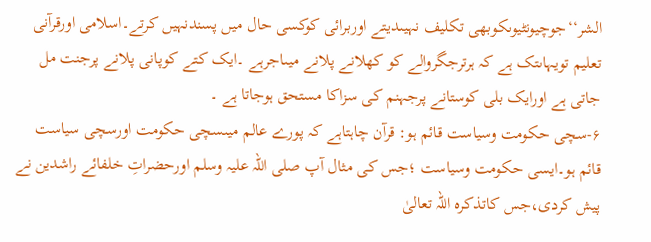الشر‘‘جوچیونٹیوںکوبھی تکلیف نہیںدیتے اوربرائی کوکسی حال میں پسندنہیں کرتے۔اسلامی اورقرآنی تعلیم تویہاںتک ہے کہ ہرترجگروالے کو کھلانے پلانے میںاجرہے ۔ایک کتے کوپانی پلانے پرجنت مل جاتی ہے اورایک بلی کوستانے پرجہنم کی سزاکا مستحق ہوجاتا ہے ۔
۶-سچی حکومت وسیاست قائم ہو: قرآن چاہتاہے کہ پورے عالم میںسچی حکومت اورسچی سیاست قائم ہو۔ایسی حکومت وسیاست ؛جس کی مثال آپ صلی اللہ علیہ وسلم اورحضراتِ خلفائے راشدین نے پیش کردی،جس کاتذکرہ اللہ تعالیٰ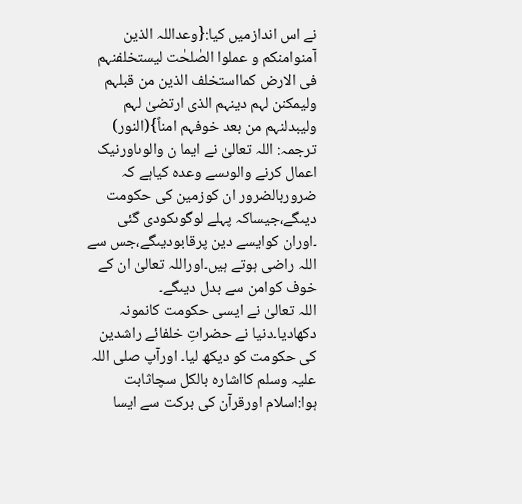نے اس اندازمیں کیا:{وعداللہ الذین آمنوامنکم و عملوا الصٰلحٰت لیستخلفنہم فی الارض کمااستخلف الذین من قبلہم ولیمکنن لہم دینہم الذی ارتضیٰ لہم ولیبدلنہم من بعد خوفہم امناً}(النور)
ترجمہ: اللہ تعالیٰ نے ایما ن والوںاورنیک اعمال کرنے والوںسے وعدہ کیاہے کہ ضروربالضرور ان کوزمین کی حکومت دیںگے،جیساکہ پہلے لوگوںکودی گئی ۔اوران کوایسے دین پرقابودیںگے،جس سے اللہ راضی ہوتے ہیں۔اوراللہ تعالیٰ ان کے خوف کوامن سے بدل دیںگے۔
اللہ تعالیٰ نے ایسی حکومت کانمونہ دکھادیا۔دنیا نے حضراتِ خلفائے راشدین کی حکومت کو دیکھ لیا۔ اورآپ صلی اللہ علیہ وسلم کااشارہ بالکل سچاثابت ہوا:اسلام اورقرآن کی برکت سے ایسا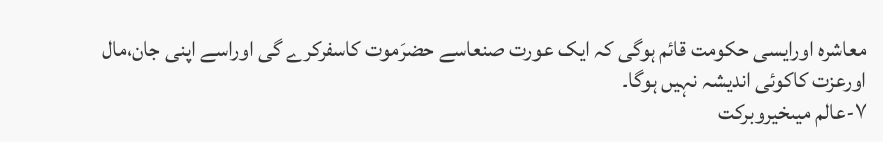معاشرہ اورایسی حکومت قائم ہوگی کہ ایک عورت صنعاسے حضرَموت کاسفرکرے گی اوراسے اپنی جان،مال اورعزت کاکوئی اندیشہ نہیں ہوگا۔
۷-عالم میںخیروبرکت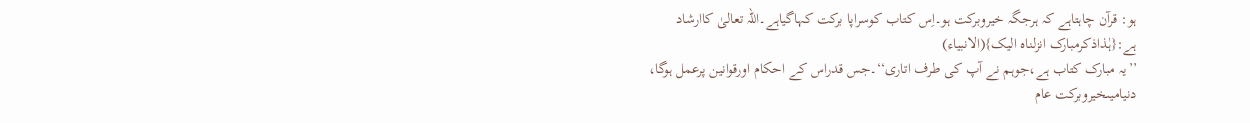ہو: قرآن چاہتاہے کہ ہرجگہ خیروبرکت ہو۔اِس کتاب کوسراپا برکت کہاگیاہے۔اللہ تعالیٰ کاارشاد ہے:{ہٰذاذکرمبارک انزلناہ الیک}(الانبیاء)
’’یہ مبارک کتاب ہے،جوہم نے آپ کی طرف اتاری‘‘۔جس قدراس کے احکام اورقوانین پرعمل ہوگا، دنیامیںخیروبرکت عام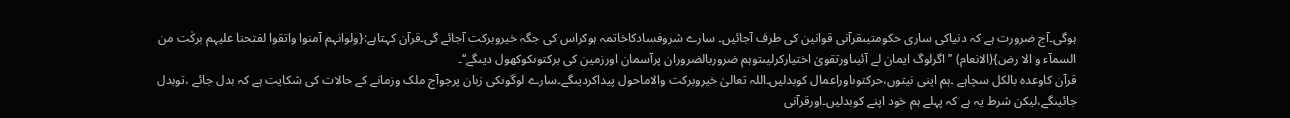ہوگی۔آج ضرورت ہے کہ دنیاکی ساری حکومتیںقرآنی قوانین کی طرف آجائیں۔ سارے شروفسادکاخاتمہ ہوکراس کی جگہ خیروبرکت آجائے گی۔قرآن کہتاہے:{ولوانہم آمنوا واتقوا لفتحنا علیہم برکٰت من السمآء و الا رض}(الانعام) ’’اگرلوگ ایمان لے آئیںاورتقویٰ اختیارکرلیںتوہم ضروربالضروران پرآسمان اورزمین کی برکتوںکوکھول دیںگے‘‘۔
قرآن کاوعدہ بالکل سچاہے ۔ہم اپنی نیتوں،حرکتوںاوراعمال کوبدلیں۔اللہ تعالیٰ خیروبرکت والاماحول پیداکردیںگے۔سارے لوگوںکی زبان پرجوآج ملک وزمانے کے حالات کی شکایت ہے کہ بدل جائے ،توبدل جائیںگے،لیکن شرط یہ ہے کہ پہلے ہم خود اپنے کوبدلیں۔اورقرآنی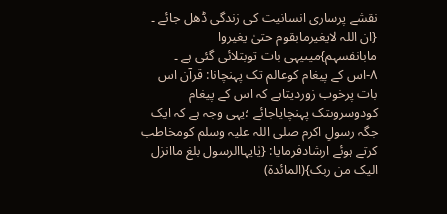نقشے پرساری انسانیت کی زندگی ڈھل جائے ۔ {ان اللہ لایغیرمابقوم حتیٰ یغیروا مابانفسہم}میںیہی بات توبتلائی گئی ہے ۔
۸-اس کے پیغام کوعالم تک پہنچانا: قرآن اس بات پرخوب زوردیتاہے کہ اس کے پیغام کودوسروںتک پہنچایاجائے ؛یہی وجہ ہے کہ ایک جگہ رسولِ اکرم صلی اللہ علیہ وسلم کومخاطب کرتے ہوئے ارشادفرمایا: {یٰایہاالرسول بلغ ماانزل الیک من ربک}(المائدۃ)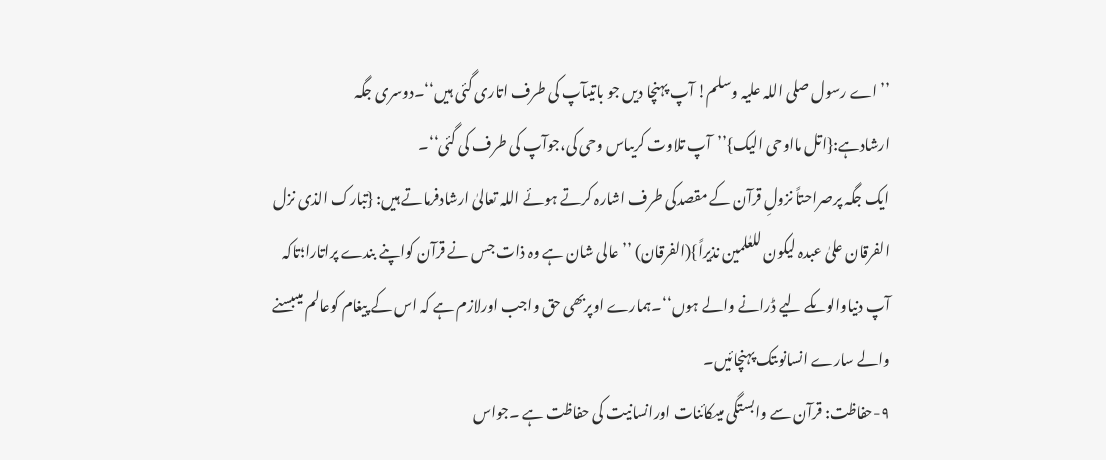’’اے رسول صلی اللہ علیہ وسلم! آپ پہنچا دیں جو باتیںآپ کی طرف اتاری گئی ہیں‘‘۔دوسری جگہ ارشادہے:{اتل مااوحی الیک}’’آپ تلاوت کریںاس وحی کی،جوآپ کی طرف کی گئی‘‘۔
ایک جگہ پرصراحتاً نزولِ قرآن کے مقصدکی طرف اشارہ کرتے ہوئے اللہ تعالیٰ ارشادفرماتے ہیں: {تبارک الذی نزل الفرقان علیٰ عبدہ لیکون للعٰلمین نذیراً}(الفرقان) ’’عالی شان ہے وہ ذات جس نے قرآن کواپنے بندے پراتارا؛تاکہ آپ دنیاوالوںکے لیے ڈرانے والے ہوں‘‘۔ہمارے اوپربھی حق واجب اورلازم ہے کہ اس کے پیغام کوعالم میںبسنے والے سارے انسانوںتک پہنچائیں۔
۹-حفاظت: قرآن سے وابستگی میںکائنات اورانسانیت کی حفاظت ہے ۔جواس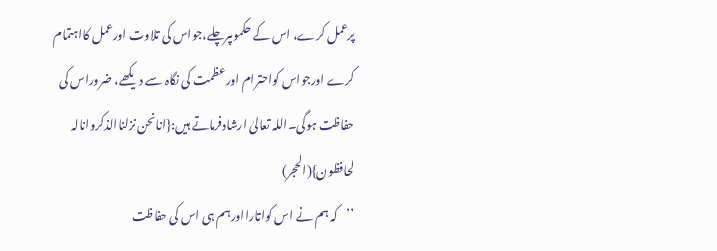پرعمل کرے، اس کے حکموںپرچلے،جواس کی تلاوت اورعمل کااہتمام کرے اورجواس کواحترام اورعظمت کی نگاہ سے دیکھے، ضروراس کی حفاظت ہوگی۔اللہ تعالیٰ ارشادفرماتے ہیں:{انانحن نزلناالذکروانالہ لحافظون}(الحجر)
’’کہ ہم نے اس کواتارااورہم ہی اس کی حفاظت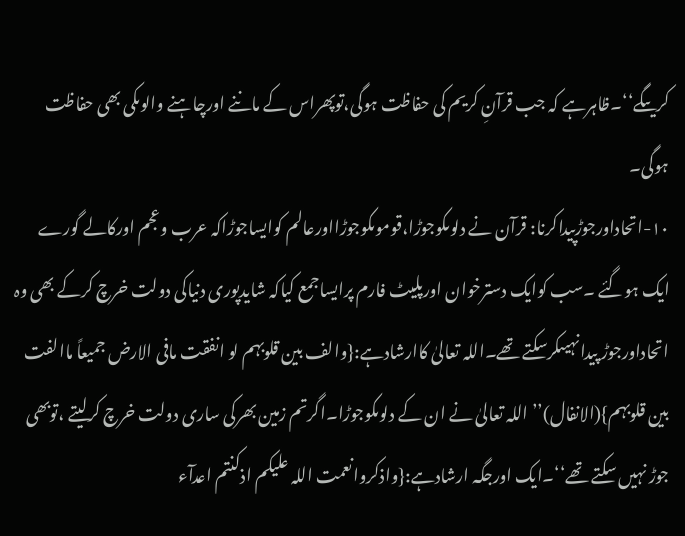کریںگے‘‘۔ظاہرہے کہ جب قرآنِ کریم کی حفاظت ہوگی،توپھراس کے ماننے اورچاہنے والوںکی بھی حفاظت ہوگی۔
۱۰-اتحاداورجوڑپیداکرنا: قرآن نے دلوںکوجوڑا،قوموںکوجوڑااورعالم کوایساجوڑاکہ عرب وعجم اورکالے گورے ایک ہوگئے ۔سب کوایک دسترخوان اورپلیٹ فارم پرایساجمع کیاکہ شایدپوری دنیاکی دولت خرچ کرکے بھی وہ اتحاداورجوڑ پیدانہیںکرسکتے تھے۔اللہ تعالیٰ کاارشادہے:{والف بین قلوبہم لو انفقت مافی الارض جمیعاً ماالفت بین قلوبہم}(الانفال)’’ اللہ تعالیٰ نے ان کے دلوںکوجوڑا۔اگرتم زمین بھرکی ساری دولت خرچ کرلیتے ،توبھی جوڑ نہیں سکتے تھے‘‘۔ایک اورجگہ ارشادہے:{واذکروانعمت اللہ علیکم اذکنتم اعدآء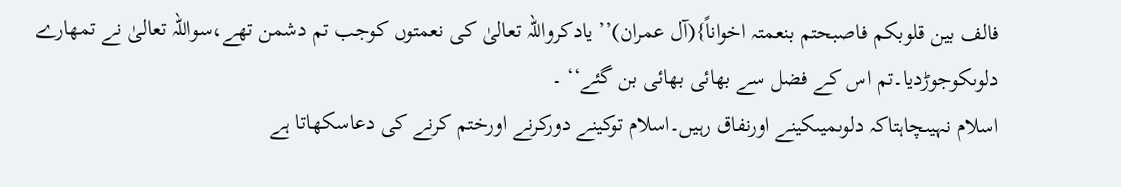فالف بین قلوبکم فاصبحتم بنعمتہ اخواناً}(آل عمران)’’ یادکرواللہ تعالیٰ کی نعمتوں کوجب تم دشمن تھے،سواللہ تعالیٰ نے تمھارے دلوںکوجوڑدیا۔تم اس کے فضل سے بھائی بھائی بن گئے‘‘ ۔
اسلام نہیںچاہتاکہ دلوںمیںکینے اورنفاق رہیں۔اسلام توکینے دورکرنے اورختم کرنے کی دعاسکھاتا ہے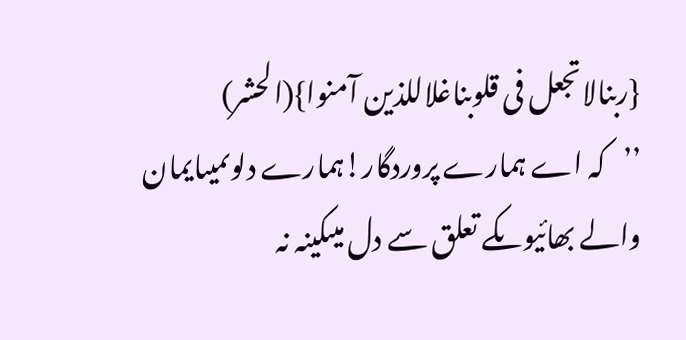{ربنالاتجعل فی قلوبناغلاللذین آمنوا}(الحشر)
’’کہ اے ہمارے پروردگار!ہمارے دلوںمیںایمان والے بھائیوںکے تعلق سے دل میںکینہ نہ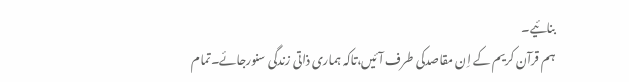بنائیے۔
ہم قرآن کریم کے اِن مقاصدکی طرف آئیں،تاکہ ہماری ذاتی زندگی سنورجائے۔تمام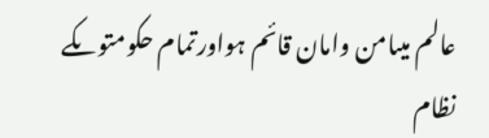عالم میںامن وامان قائم ہواورتمام حکومتوںکے نظام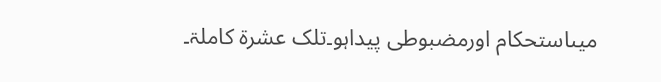میںاستحکام اورمضبوطی پیداہو۔تلک عشرۃ کاملۃ۔